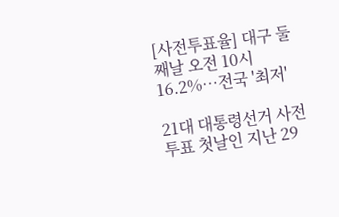[사전투표율] 대구 둘째날 오전 10시 16.2%…전국 '최저'

21대 대통령선거 사전투표 첫날인 지난 29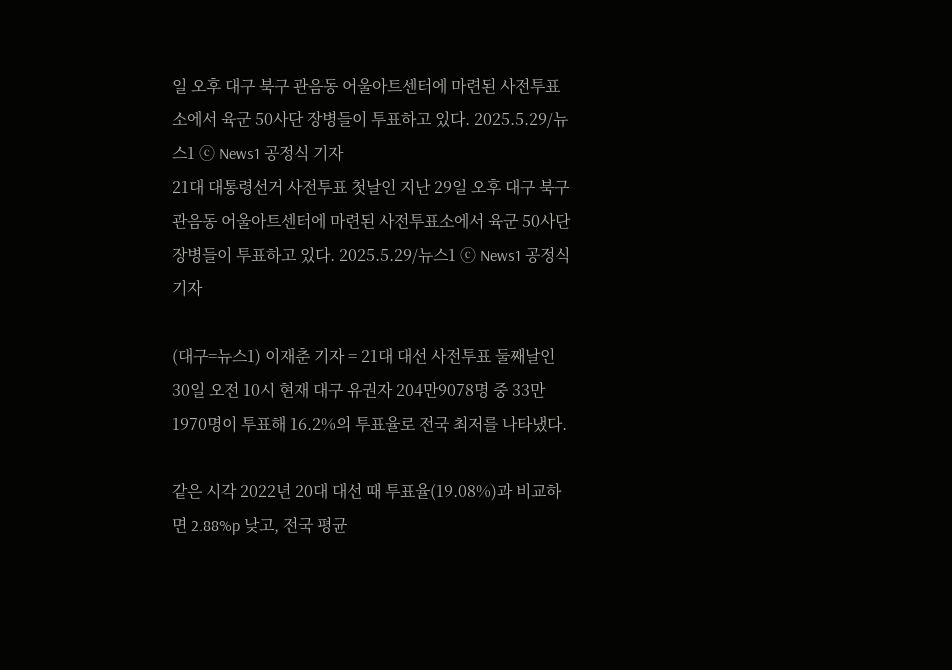일 오후 대구 북구 관음동 어울아트센터에 마련된 사전투표소에서 육군 50사단 장병들이 투표하고 있다. 2025.5.29/뉴스1 ⓒ News1 공정식 기자
21대 대통령선거 사전투표 첫날인 지난 29일 오후 대구 북구 관음동 어울아트센터에 마련된 사전투표소에서 육군 50사단 장병들이 투표하고 있다. 2025.5.29/뉴스1 ⓒ News1 공정식 기자

(대구=뉴스1) 이재춘 기자 = 21대 대선 사전투표 둘째날인 30일 오전 10시 현재 대구 유권자 204만9078명 중 33만1970명이 투표해 16.2%의 투표율로 전국 최저를 나타냈다.

같은 시각 2022년 20대 대선 때 투표율(19.08%)과 비교하면 2.88%p 낮고, 전국 평균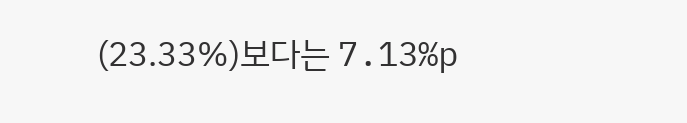(23.33%)보다는 7.13%p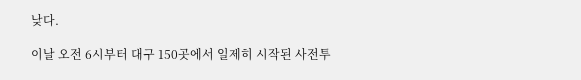낮다.

이날 오전 6시부터 대구 150곳에서 일제히 시작된 사전투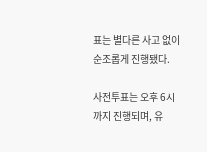표는 별다른 사고 없이 순조롭게 진행됐다.

사전투표는 오후 6시까지 진행되며, 유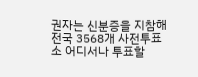권자는 신분증을 지참해 전국 3568개 사전투표소 어디서나 투표할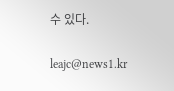수 있다.

leajc@news1.kr